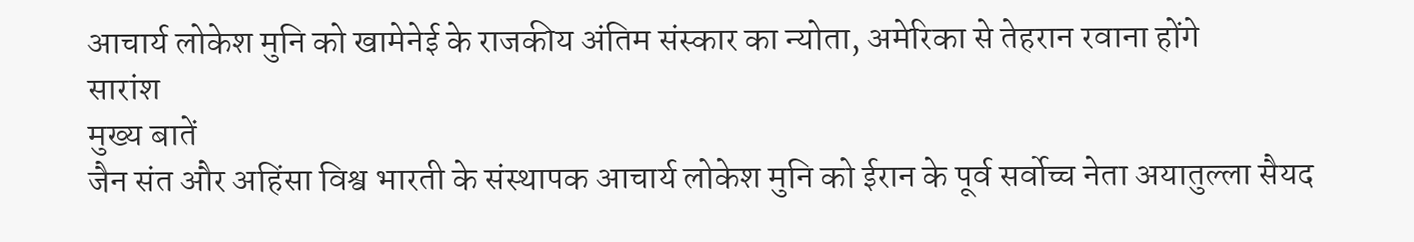आचार्य लोकेश मुनि को खामेनेई के राजकीय अंतिम संस्कार का न्योता, अमेरिका से तेहरान रवाना होंगे
सारांश
मुख्य बातें
जैन संत और अहिंसा विश्व भारती के संस्थापक आचार्य लोकेश मुनि को ईरान के पूर्व सर्वोच्च नेता अयातुल्ला सैयद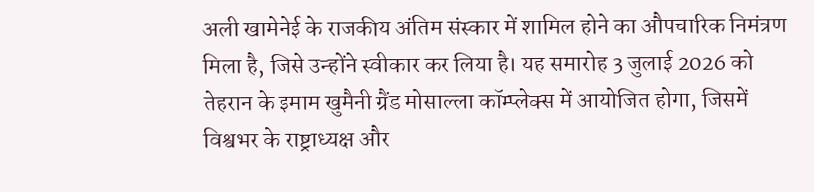अली खामेनेई के राजकीय अंतिम संस्कार में शामिल होने का औपचारिक निमंत्रण मिला है, जिसे उन्होंने स्वीकार कर लिया है। यह समारोह 3 जुलाई 2026 को तेहरान के इमाम खुमैनी ग्रैंड मोसाल्ला कॉम्प्लेक्स में आयोजित होगा, जिसमें विश्वभर के राष्ट्राध्यक्ष और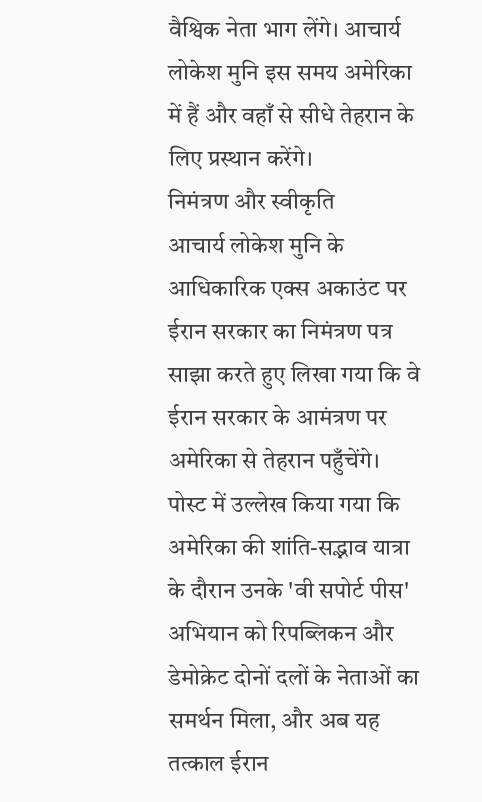वैश्विक नेता भाग लेंगे। आचार्य लोकेश मुनि इस समय अमेरिका में हैं और वहाँ से सीधे तेहरान के लिए प्रस्थान करेंगे।
निमंत्रण और स्वीकृति
आचार्य लोकेश मुनि के आधिकारिक एक्स अकाउंट पर ईरान सरकार का निमंत्रण पत्र साझा करते हुए लिखा गया कि वे ईरान सरकार के आमंत्रण पर अमेरिका से तेहरान पहुँचेंगे। पोस्ट में उल्लेख किया गया कि अमेरिका की शांति-सद्भाव यात्रा के दौरान उनके 'वी सपोर्ट पीस' अभियान को रिपब्लिकन और डेमोक्रेट दोनों दलों के नेताओं का समर्थन मिला, और अब यह तत्काल ईरान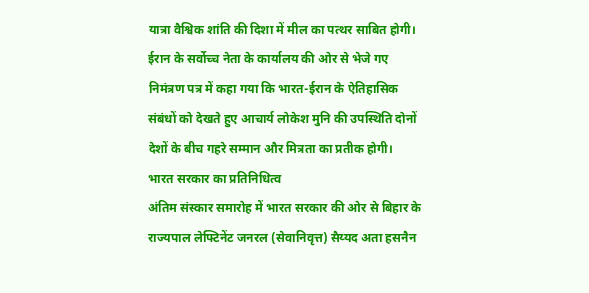यात्रा वैश्विक शांति की दिशा में मील का पत्थर साबित होगी।
ईरान के सर्वोच्च नेता के कार्यालय की ओर से भेजे गए निमंत्रण पत्र में कहा गया कि भारत-ईरान के ऐतिहासिक संबंधों को देखते हुए आचार्य लोकेश मुनि की उपस्थिति दोनों देशों के बीच गहरे सम्मान और मित्रता का प्रतीक होगी।
भारत सरकार का प्रतिनिधित्व
अंतिम संस्कार समारोह में भारत सरकार की ओर से बिहार के राज्यपाल लेफ्टिनेंट जनरल (सेवानिवृत्त) सैय्यद अता हसनैन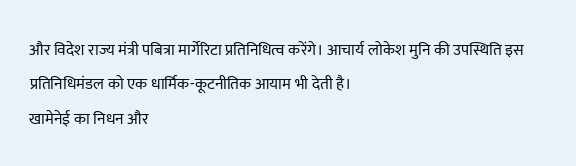और विदेश राज्य मंत्री पबित्रा मार्गेरिटा प्रतिनिधित्व करेंगे। आचार्य लोकेश मुनि की उपस्थिति इस प्रतिनिधिमंडल को एक धार्मिक-कूटनीतिक आयाम भी देती है।
खामेनेई का निधन और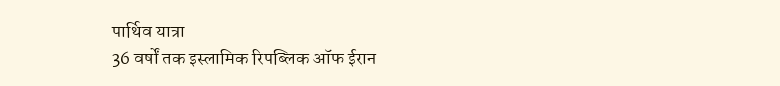पार्थिव यात्रा
36 वर्षों तक इस्लामिक रिपब्लिक ऑफ ईरान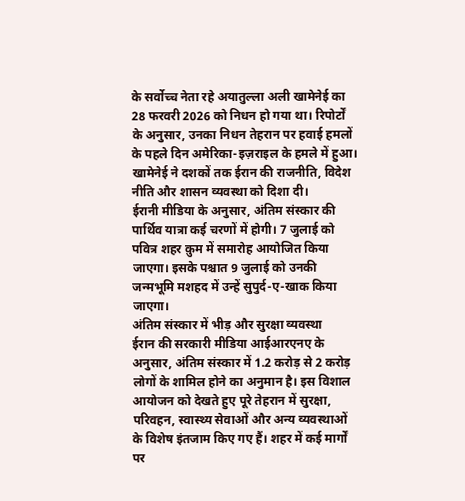के सर्वोच्च नेता रहे अयातुल्ला अली खामेनेई का 28 फरवरी 2026 को निधन हो गया था। रिपोर्टों के अनुसार, उनका निधन तेहरान पर हवाई हमलों के पहले दिन अमेरिका-इज़राइल के हमले में हुआ। खामेनेई ने दशकों तक ईरान की राजनीति, विदेश नीति और शासन व्यवस्था को दिशा दी।
ईरानी मीडिया के अनुसार, अंतिम संस्कार की पार्थिव यात्रा कई चरणों में होगी। 7 जुलाई को पवित्र शहर क़ुम में समारोह आयोजित किया जाएगा। इसके पश्चात 9 जुलाई को उनकी जन्मभूमि मशहद में उन्हें सुपुर्द-ए-खाक किया जाएगा।
अंतिम संस्कार में भीड़ और सुरक्षा व्यवस्था
ईरान की सरकारी मीडिया आईआरएनए के अनुसार, अंतिम संस्कार में 1.2 करोड़ से 2 करोड़ लोगों के शामिल होने का अनुमान है। इस विशाल आयोजन को देखते हुए पूरे तेहरान में सुरक्षा, परिवहन, स्वास्थ्य सेवाओं और अन्य व्यवस्थाओं के विशेष इंतजाम किए गए हैं। शहर में कई मार्गों पर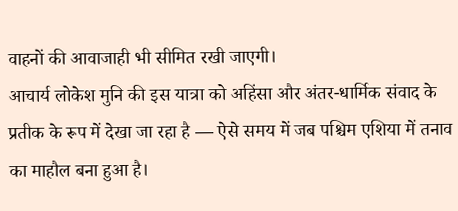वाहनों की आवाजाही भी सीमित रखी जाएगी।
आचार्य लोकेश मुनि की इस यात्रा को अहिंसा और अंतर-धार्मिक संवाद के प्रतीक के रूप में देखा जा रहा है — ऐसे समय में जब पश्चिम एशिया में तनाव का माहौल बना हुआ है।